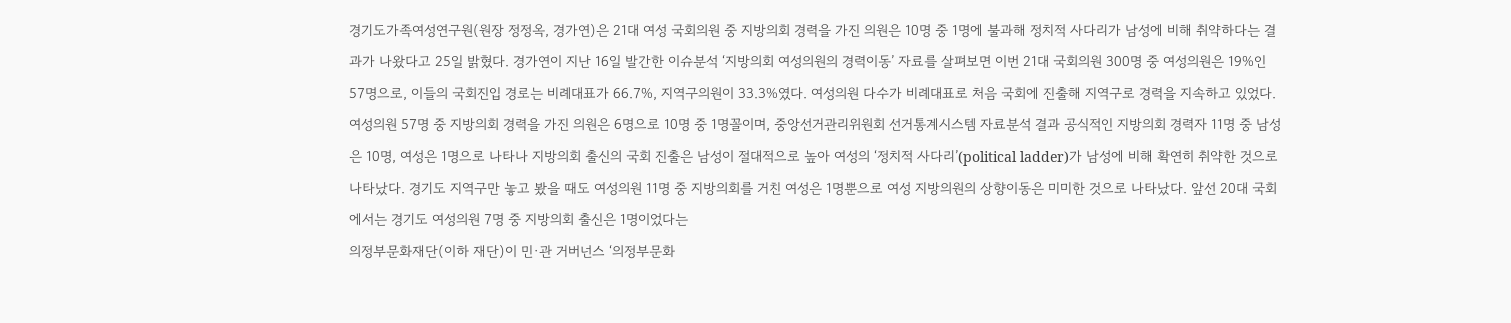경기도가족여성연구원(원장 정정옥, 경가연)은 21대 여성 국회의원 중 지방의회 경력을 가진 의원은 10명 중 1명에 불과해 정치적 사다리가 남성에 비해 취약하다는 결과가 나왔다고 25일 밝혔다. 경가연이 지난 16일 발간한 이슈분석 ‘지방의회 여성의원의 경력이동’ 자료를 살펴보면 이번 21대 국회의원 300명 중 여성의원은 19%인 57명으로, 이들의 국회진입 경로는 비례대표가 66.7%, 지역구의원이 33.3%였다. 여성의원 다수가 비례대표로 처음 국회에 진출해 지역구로 경력을 지속하고 있었다. 여성의원 57명 중 지방의회 경력을 가진 의원은 6명으로 10명 중 1명꼴이며, 중앙선거관리위원회 선거통계시스템 자료분석 결과 공식적인 지방의회 경력자 11명 중 남성은 10명, 여성은 1명으로 나타나 지방의회 출신의 국회 진출은 남성이 절대적으로 높아 여성의 ‘정치적 사다리’(political ladder)가 남성에 비해 확연히 취약한 것으로 나타났다. 경기도 지역구만 놓고 봤을 때도 여성의원 11명 중 지방의회를 거친 여성은 1명뿐으로 여성 지방의원의 상향이동은 미미한 것으로 나타났다. 앞선 20대 국회에서는 경기도 여성의원 7명 중 지방의회 출신은 1명이었다는
의정부문화재단(이하 재단)이 민·관 거버넌스 ‘의정부문화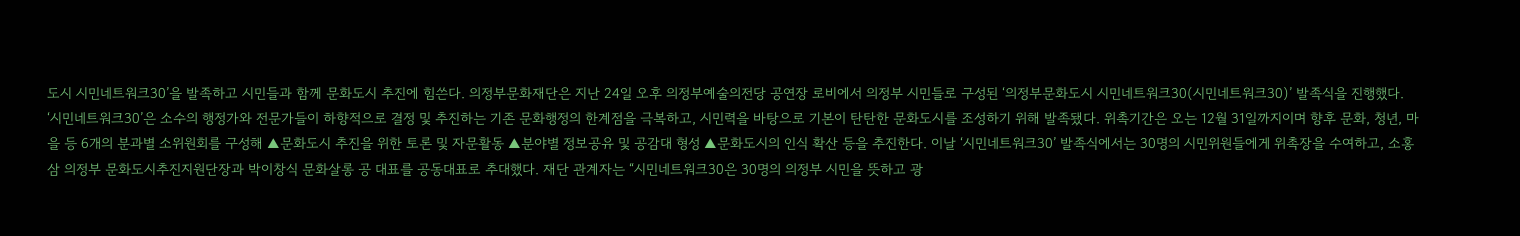도시 시민네트워크30’을 발족하고 시민들과 함께 문화도시 추진에 힘쓴다. 의정부문화재단은 지난 24일 오후 의정부예술의전당 공연장 로비에서 의정부 시민들로 구성된 ‘의정부문화도시 시민네트워크30(시민네트워크30)’ 발족식을 진행했다. ‘시민네트워크30’은 소수의 행정가와 전문가들이 하향적으로 결정 및 추진하는 기존 문화행정의 한계점을 극복하고, 시민력을 바탕으로 기본이 탄탄한 문화도시를 조성하기 위해 발족됐다. 위촉기간은 오는 12월 31일까지이며 향후 문화, 청년, 마을 등 6개의 분과별 소위원회를 구성해 ▲문화도시 추진을 위한 토론 및 자문활동 ▲분야별 정보공유 및 공감대 형성 ▲문화도시의 인식 확산 등을 추진한다. 이날 ‘시민네트워크30’ 발족식에서는 30명의 시민위원들에게 위촉장을 수여하고, 소홍삼 의정부 문화도시추진지원단장과 박이창식 문화살롱 공 대표를 공동대표로 추대했다. 재단 관계자는 “시민네트워크30은 30명의 의정부 시민을 뜻하고 광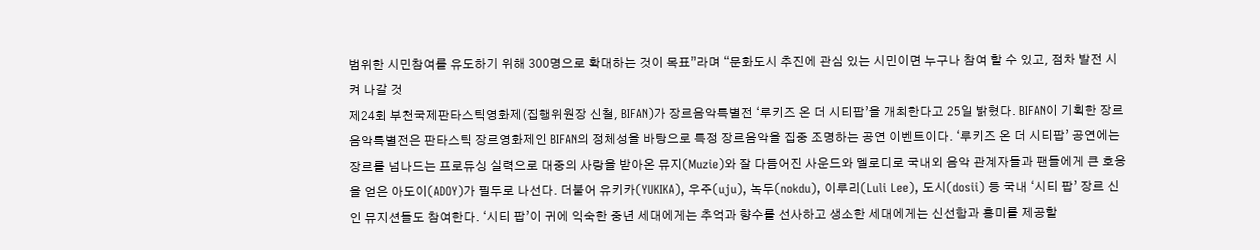범위한 시민참여를 유도하기 위해 300명으로 확대하는 것이 목표”라며 “문화도시 추진에 관심 있는 시민이면 누구나 참여 할 수 있고, 점차 발전 시켜 나갈 것
제24회 부천국제판타스틱영화제(집행위원장 신철, BIFAN)가 장르음악특별전 ‘루키즈 온 더 시티팝’을 개최한다고 25일 밝혔다. BIFAN이 기획한 장르음악특별전은 판타스틱 장르영화제인 BIFAN의 정체성을 바탕으로 특정 장르음악을 집중 조명하는 공연 이벤트이다. ‘루키즈 온 더 시티팝’ 공연에는 장르를 넘나드는 프로듀싱 실력으로 대중의 사랑을 받아온 뮤지(Muzie)와 잘 다듬어진 사운드와 멜로디로 국내외 음악 관계자들과 팬들에게 큰 호응을 얻은 아도이(ADOY)가 필두로 나선다. 더불어 유키카(YUKIKA), 우주(uju), 녹두(nokdu), 이루리(Luli Lee), 도시(dosii) 등 국내 ‘시티 팝’ 장르 신인 뮤지션들도 참여한다. ‘시티 팝’이 귀에 익숙한 중년 세대에게는 추억과 향수를 선사하고 생소한 세대에게는 신선함과 흥미를 제공할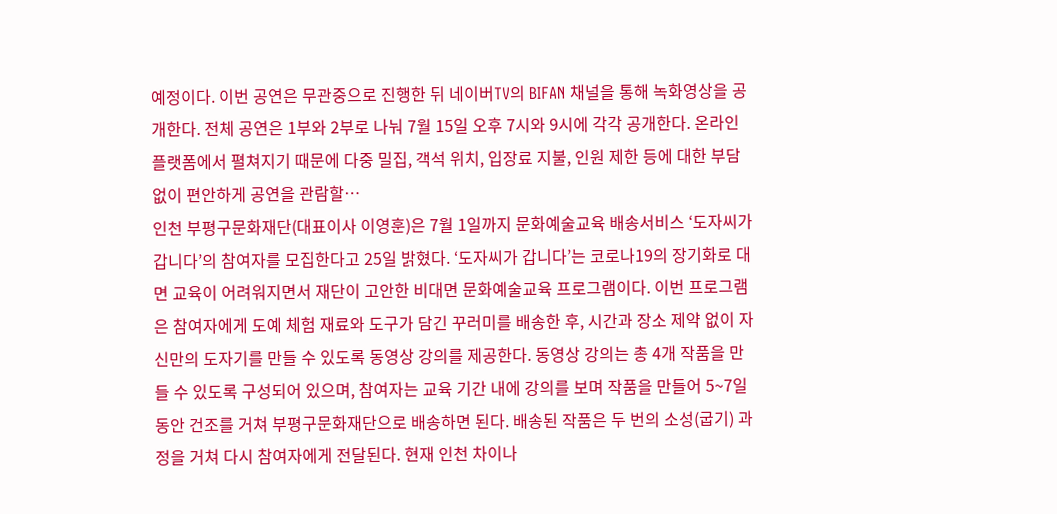예정이다. 이번 공연은 무관중으로 진행한 뒤 네이버TV의 BIFAN 채널을 통해 녹화영상을 공개한다. 전체 공연은 1부와 2부로 나눠 7월 15일 오후 7시와 9시에 각각 공개한다. 온라인 플랫폼에서 펼쳐지기 때문에 다중 밀집, 객석 위치, 입장료 지불, 인원 제한 등에 대한 부담 없이 편안하게 공연을 관람할…
인천 부평구문화재단(대표이사 이영훈)은 7월 1일까지 문화예술교육 배송서비스 ‘도자씨가 갑니다’의 참여자를 모집한다고 25일 밝혔다. ‘도자씨가 갑니다’는 코로나19의 장기화로 대면 교육이 어려워지면서 재단이 고안한 비대면 문화예술교육 프로그램이다. 이번 프로그램은 참여자에게 도예 체험 재료와 도구가 담긴 꾸러미를 배송한 후, 시간과 장소 제약 없이 자신만의 도자기를 만들 수 있도록 동영상 강의를 제공한다. 동영상 강의는 총 4개 작품을 만들 수 있도록 구성되어 있으며, 참여자는 교육 기간 내에 강의를 보며 작품을 만들어 5~7일 동안 건조를 거쳐 부평구문화재단으로 배송하면 된다. 배송된 작품은 두 번의 소성(굽기) 과정을 거쳐 다시 참여자에게 전달된다. 현재 인천 차이나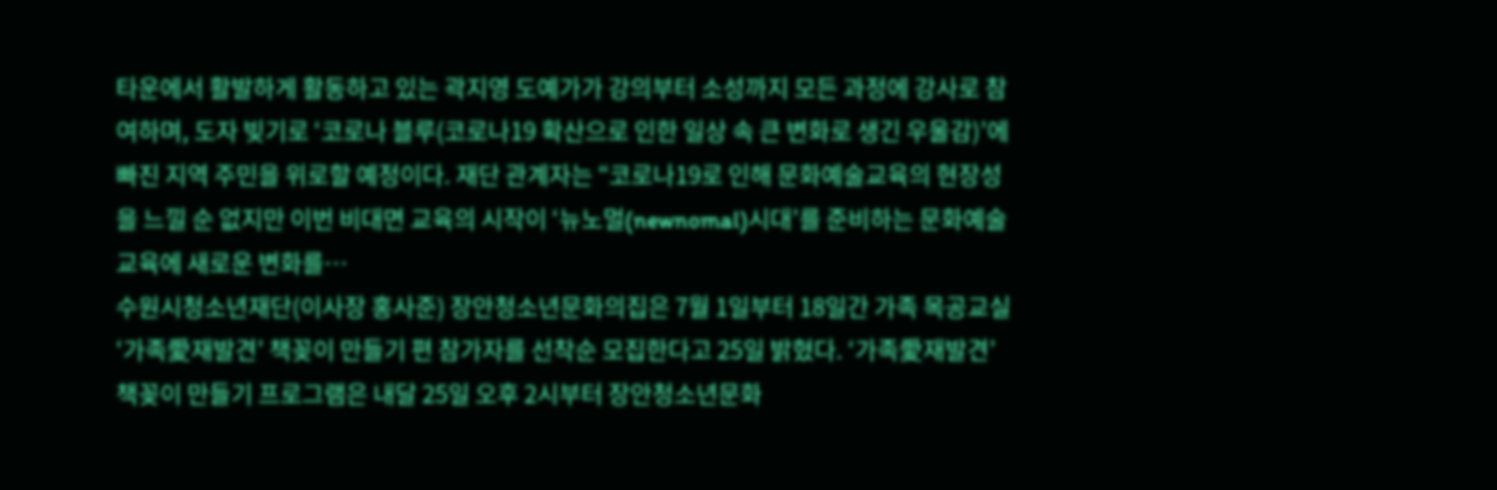타운에서 활발하게 활동하고 있는 곽지영 도예가가 강의부터 소성까지 모든 과정에 강사로 참여하며, 도자 빚기로 ‘코로나 블루(코로나19 확산으로 인한 일상 속 큰 변화로 생긴 우울감)’에 빠진 지역 주민을 위로할 예정이다. 재단 관계자는 “코로나19로 인해 문화예술교육의 현장성을 느낄 순 없지만 이번 비대면 교육의 시작이 ‘뉴노멀(newnomal)시대’를 준비하는 문화예술교육에 새로운 변화를…
수원시청소년재단(이사장 홍사준) 장안청소년문화의집은 7월 1일부터 18일간 가족 목공교실 ‘가족愛재발견’ 책꽂이 만들기 편 참가자를 선착순 모집한다고 25일 밝혔다. ‘가족愛재발견’ 책꽂이 만들기 프로그램은 내달 25일 오후 2시부터 장안청소년문화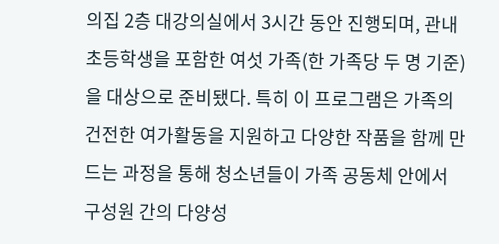의집 2층 대강의실에서 3시간 동안 진행되며, 관내 초등학생을 포함한 여섯 가족(한 가족당 두 명 기준)을 대상으로 준비됐다. 특히 이 프로그램은 가족의 건전한 여가활동을 지원하고 다양한 작품을 함께 만드는 과정을 통해 청소년들이 가족 공동체 안에서 구성원 간의 다양성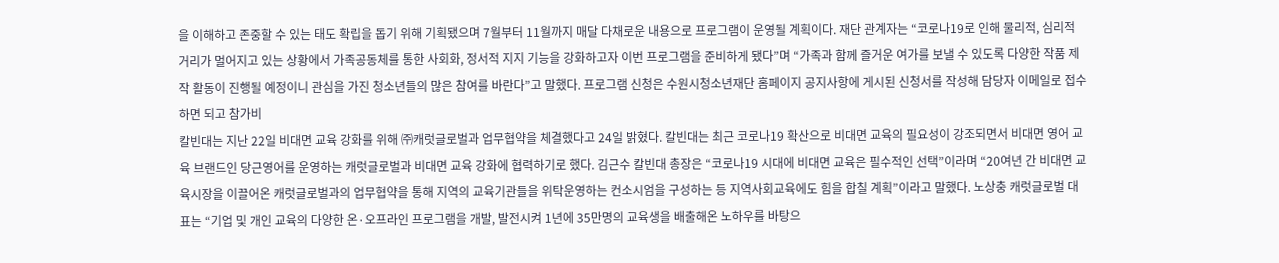을 이해하고 존중할 수 있는 태도 확립을 돕기 위해 기획됐으며 7월부터 11월까지 매달 다채로운 내용으로 프로그램이 운영될 계획이다. 재단 관계자는 “코로나19로 인해 물리적, 심리적 거리가 멀어지고 있는 상황에서 가족공동체를 통한 사회화, 정서적 지지 기능을 강화하고자 이번 프로그램을 준비하게 됐다”며 “가족과 함께 즐거운 여가를 보낼 수 있도록 다양한 작품 제작 활동이 진행될 예정이니 관심을 가진 청소년들의 많은 참여를 바란다”고 말했다. 프로그램 신청은 수원시청소년재단 홈페이지 공지사항에 게시된 신청서를 작성해 담당자 이메일로 접수하면 되고 참가비
칼빈대는 지난 22일 비대면 교육 강화를 위해 ㈜캐럿글로벌과 업무협약을 체결했다고 24일 밝혔다. 칼빈대는 최근 코로나19 확산으로 비대면 교육의 필요성이 강조되면서 비대면 영어 교육 브랜드인 당근영어를 운영하는 캐럿글로벌과 비대면 교육 강화에 협력하기로 했다. 김근수 칼빈대 총장은 “코로나19 시대에 비대면 교육은 필수적인 선택”이라며 “20여년 간 비대면 교육시장을 이끌어온 캐럿글로벌과의 업무협약을 통해 지역의 교육기관들을 위탁운영하는 컨소시엄을 구성하는 등 지역사회교육에도 힘을 합칠 계획”이라고 말했다. 노상충 캐럿글로벌 대표는 “기업 및 개인 교육의 다양한 온·오프라인 프로그램을 개발, 발전시켜 1년에 35만명의 교육생을 배출해온 노하우를 바탕으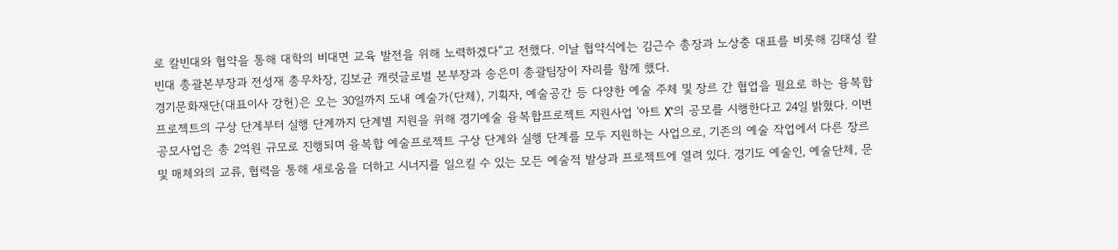로 칼빈대와 협약을 통해 대학의 비대면 교육 발전을 위해 노력하겠다”고 전했다. 이날 협약식에는 김근수 총장과 노상충 대표를 비롯해 김태성 칼빈대 총괄본부장과 전성재 총무차장, 김보균 캐럿글로벌 본부장과 송은미 총괄팀장이 자리를 함께 했다.
경기문화재단(대표이사 강헌)은 오는 30일까지 도내 예술가(단체), 기획자, 예술공간 등 다양한 예술 주체 및 장르 간 협업을 필요로 하는 융복합 프로젝트의 구상 단계부터 실행 단계까지 단계별 지원을 위해 경기예술 융복합프로젝트 지원사업 '아트 X'의 공모를 시행한다고 24일 밝혔다. 이번 공모사업은 총 2억원 규모로 진행되며 융복합 예술프로젝트 구상 단계와 실행 단계를 모두 지원하는 사업으로, 기존의 예술 작업에서 다른 장르 및 매체와의 교류, 협력을 통해 새로움을 더하고 시너지를 일으킬 수 있는 모든 예술적 발상과 프로젝트에 열려 있다. 경기도 예술인, 예술단체, 문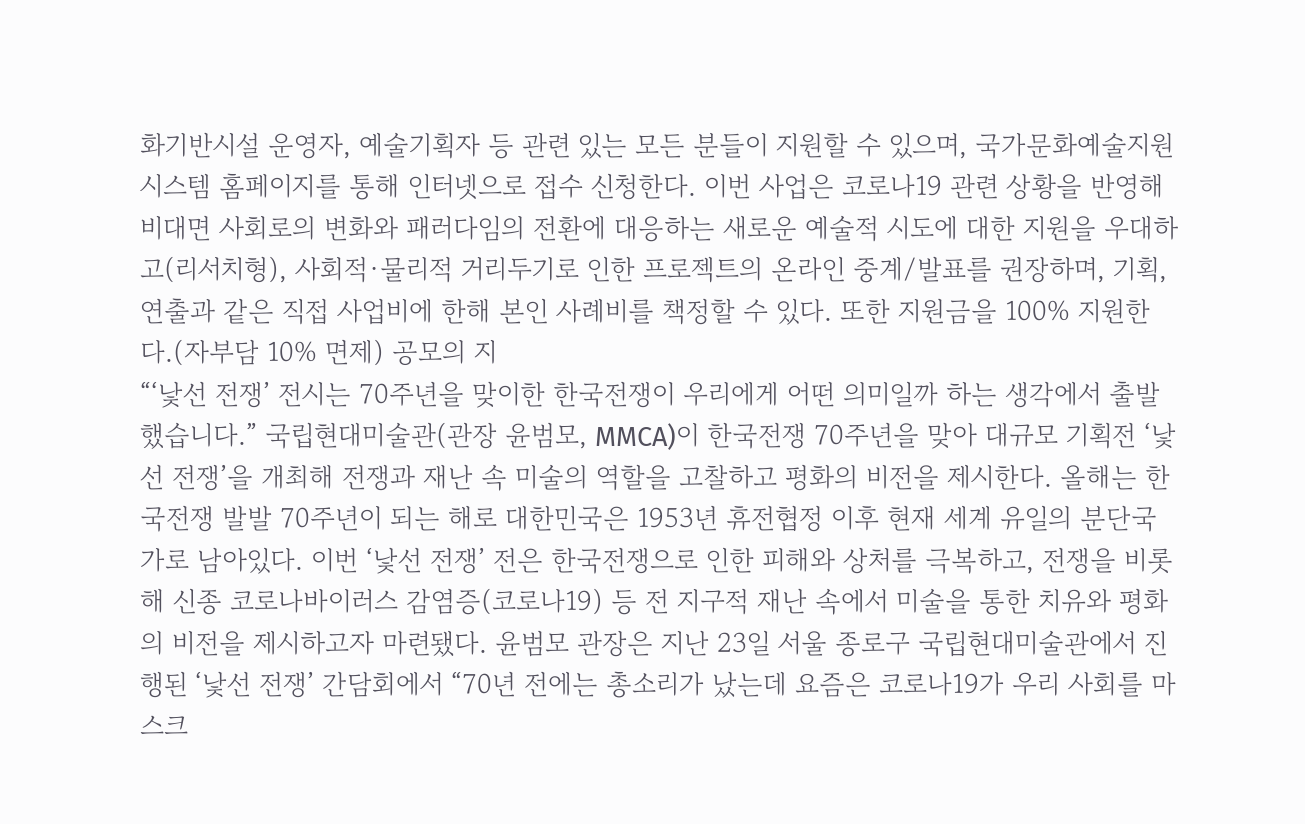화기반시설 운영자, 예술기획자 등 관련 있는 모든 분들이 지원할 수 있으며, 국가문화예술지원시스템 홈페이지를 통해 인터넷으로 접수 신청한다. 이번 사업은 코로나19 관련 상황을 반영해 비대면 사회로의 변화와 패러다임의 전환에 대응하는 새로운 예술적 시도에 대한 지원을 우대하고(리서치형), 사회적·물리적 거리두기로 인한 프로젝트의 온라인 중계/발표를 권장하며, 기획, 연출과 같은 직접 사업비에 한해 본인 사례비를 책정할 수 있다. 또한 지원금을 100% 지원한다.(자부담 10% 면제) 공모의 지
“‘낯선 전쟁’ 전시는 70주년을 맞이한 한국전쟁이 우리에게 어떤 의미일까 하는 생각에서 출발했습니다.” 국립현대미술관(관장 윤범모, MMCA)이 한국전쟁 70주년을 맞아 대규모 기획전 ‘낯선 전쟁’을 개최해 전쟁과 재난 속 미술의 역할을 고찰하고 평화의 비전을 제시한다. 올해는 한국전쟁 발발 70주년이 되는 해로 대한민국은 1953년 휴전협정 이후 현재 세계 유일의 분단국가로 남아있다. 이번 ‘낯선 전쟁’ 전은 한국전쟁으로 인한 피해와 상처를 극복하고, 전쟁을 비롯해 신종 코로나바이러스 감염증(코로나19) 등 전 지구적 재난 속에서 미술을 통한 치유와 평화의 비전을 제시하고자 마련됐다. 윤범모 관장은 지난 23일 서울 종로구 국립현대미술관에서 진행된 ‘낯선 전쟁’ 간담회에서 “70년 전에는 총소리가 났는데 요즘은 코로나19가 우리 사회를 마스크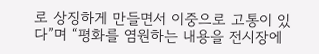로 상징하게 만들면서 이중으로 고통이 있다”며 “평화를 염원하는 내용을 전시장에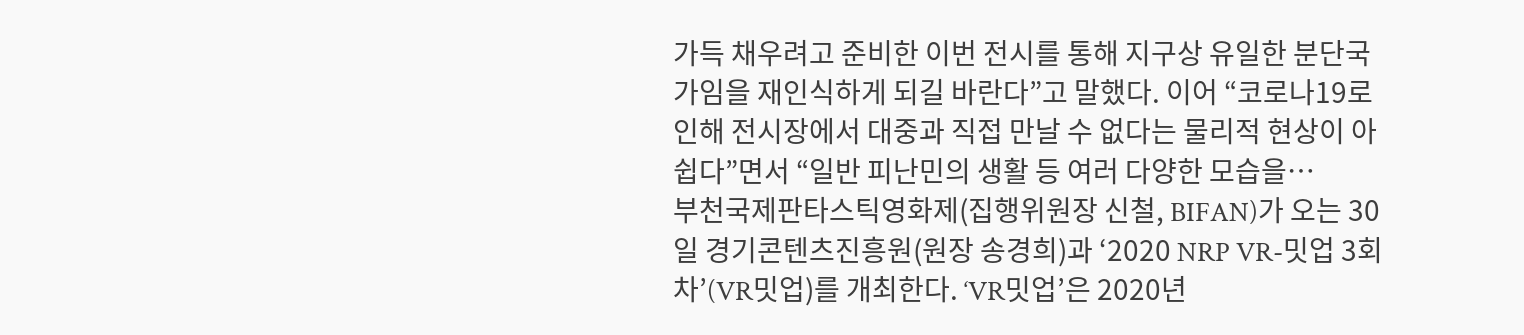가득 채우려고 준비한 이번 전시를 통해 지구상 유일한 분단국가임을 재인식하게 되길 바란다”고 말했다. 이어 “코로나19로 인해 전시장에서 대중과 직접 만날 수 없다는 물리적 현상이 아쉽다”면서 “일반 피난민의 생활 등 여러 다양한 모습을…
부천국제판타스틱영화제(집행위원장 신철, BIFAN)가 오는 30일 경기콘텐츠진흥원(원장 송경희)과 ‘2020 NRP VR-밋업 3회차’(VR밋업)를 개최한다. ‘VR밋업’은 2020년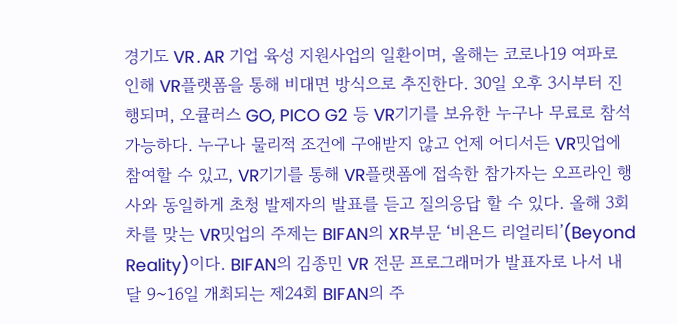경기도 VR․AR 기업 육성 지원사업의 일환이며, 올해는 코로나19 여파로 인해 VR플랫폼을 통해 비대면 방식으로 추진한다. 30일 오후 3시부터 진행되며, 오큘러스 GO, PICO G2 등 VR기기를 보유한 누구나 무료로 참석 가능하다. 누구나 물리적 조건에 구애받지 않고 언제 어디서든 VR밋업에 참여할 수 있고, VR기기를 통해 VR플랫폼에 접속한 참가자는 오프라인 행사와 동일하게 초청 발제자의 발표를 듣고 질의응답 할 수 있다. 올해 3회차를 맞는 VR밋업의 주제는 BIFAN의 XR부문 ‘비욘드 리얼리티’(Beyond Reality)이다. BIFAN의 김종민 VR 전문 프로그래머가 발표자로 나서 내달 9~16일 개최되는 제24회 BIFAN의 주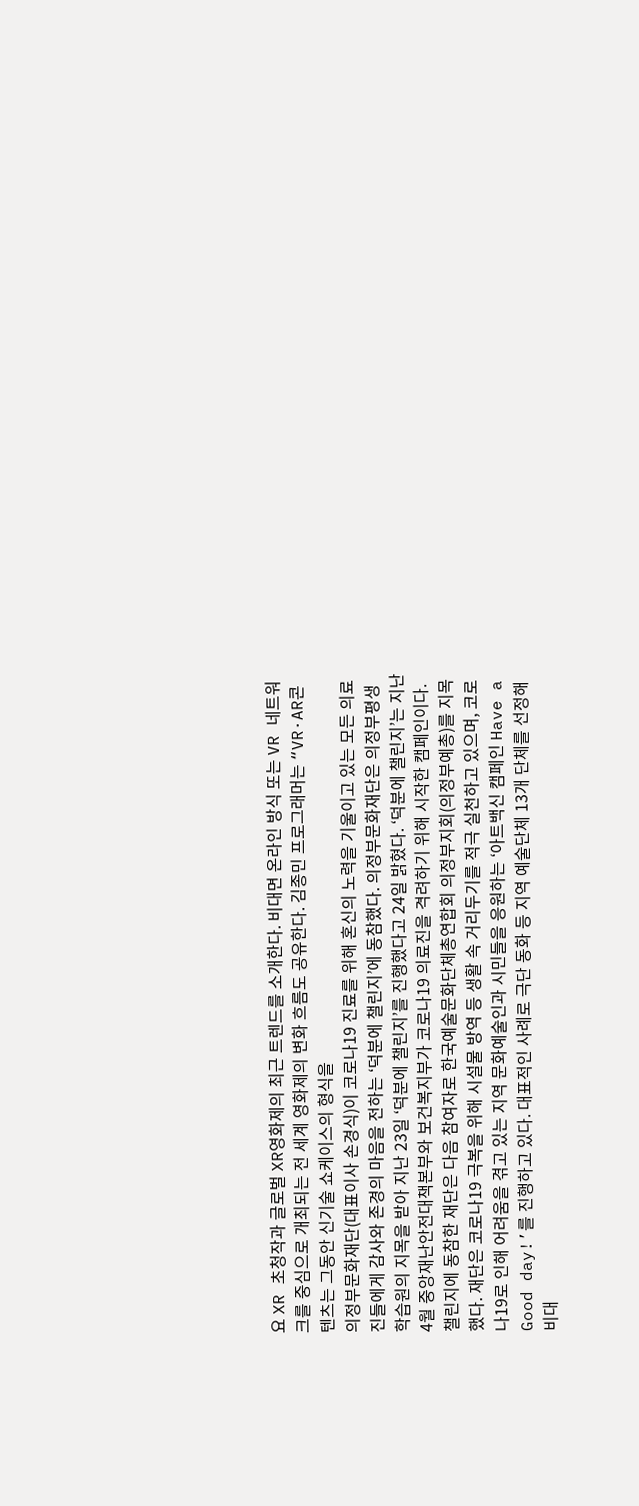요 XR 초청작과 글로벌 XR영화제의 최근 트렌드를 소개한다. 비대면 온라인 방식 또는 VR 네트워크를 중심으로 개최되는 전 세계 영화제의 변화 흐름도 공유한다. 김종민 프로그래머는 “VR·AR콘텐츠는 그동안 신기술 쇼케이스의 형식을
의정부문화재단(대표이사 손경식)이 코로나19 진료를 위해 혼신의 노력을 기울이고 있는 모든 의료진들에게 감사와 존경의 마음을 전하는 ‘덕분에 챌린지’에 동참했다. 의정부문화재단은 의정부평생학습원의 지목을 받아 지난 23일 ‘덕분에 챌린지’를 진행했다고 24일 밝혔다. ‘덕분에 챌린지’는 지난 4월 중앙재난안전대책본부와 보건복지부가 코로나19 의료진을 격려하기 위해 시작한 캠페인이다. 챌린지에 동참한 재단은 다음 참여자로 한국예술문화단체총연합회 의정부지회(의정부예총)를 지목했다. 재단은 코로나19 극복을 위해 시설물 방역 등 생활 속 거리두기를 적극 실천하고 있으며, 코로나19로 인해 어려움을 겪고 있는 지역 문화예술인과 시민들을 응원하는 ‘아트백신 캠페인 Have a Good day!’를 진행하고 있다. 대표적인 사례로 극단 동화 등 지역 예술단체 13개 단체를 선정해 비대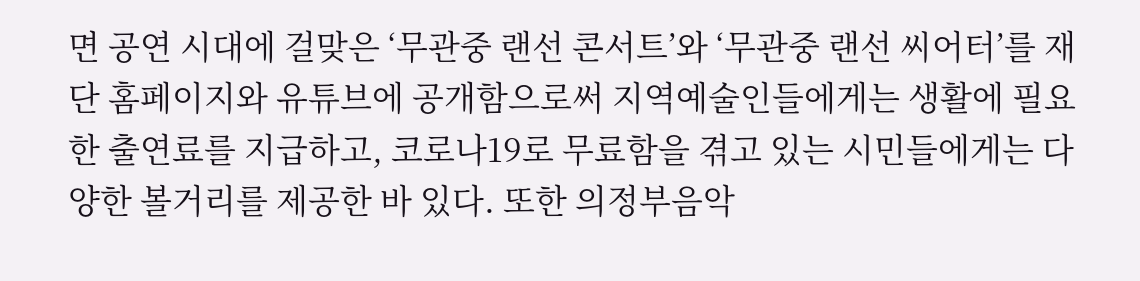면 공연 시대에 걸맞은 ‘무관중 랜선 콘서트’와 ‘무관중 랜선 씨어터’를 재단 홈페이지와 유튜브에 공개함으로써 지역예술인들에게는 생활에 필요한 출연료를 지급하고, 코로나19로 무료함을 겪고 있는 시민들에게는 다양한 볼거리를 제공한 바 있다. 또한 의정부음악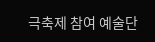극축제 참여 예술단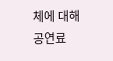체에 대해 공연료